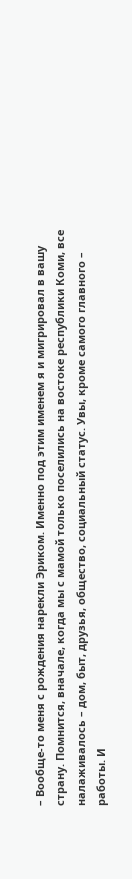– Вообще-то меня с рождения нарекли Эриком. Именно под этим именем я и мигрировал в вашу страну. Помнится, вначале, когда мы с мамой только поселились на востоке республики Коми, все налаживалось – дом, быт, друзья, общество, социальный статус. Увы, кроме самого главного – работы. И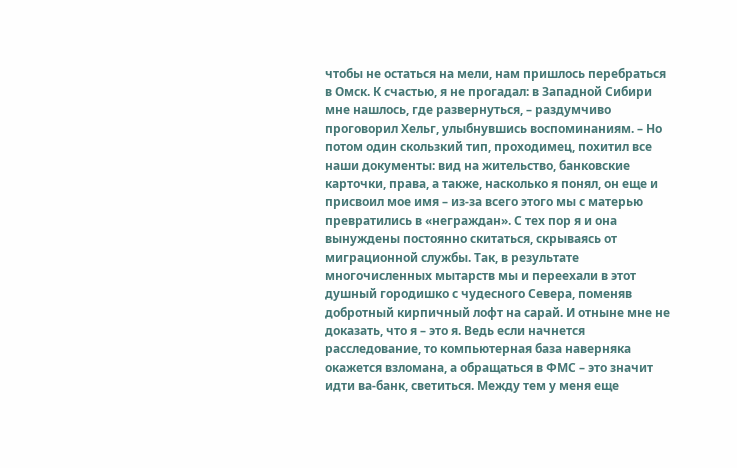чтобы не остаться на мели, нам пришлось перебраться в Омск. К счастью, я не прогадал: в Западной Сибири мне нашлось, где развернуться, – раздумчиво проговорил Хельг, улыбнувшись воспоминаниям. – Но потом один скользкий тип, проходимец, похитил все наши документы: вид на жительство, банковские карточки, права, а также, насколько я понял, он еще и присвоил мое имя – из-за всего этого мы с матерью превратились в «неграждан». С тех пор я и она вынуждены постоянно скитаться, скрываясь от миграционной службы. Так, в результате многочисленных мытарств мы и переехали в этот душный городишко с чудесного Севера, поменяв добротный кирпичный лофт на сарай. И отныне мне не доказать, что я – это я. Ведь если начнется расследование, то компьютерная база наверняка окажется взломана, а обращаться в ФМС – это значит идти ва-банк, светиться. Между тем у меня еще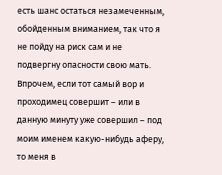есть шанс остаться незамеченным, обойденным вниманием, так что я не пойду на риск сам и не подвергну опасности свою мать. Впрочем, если тот самый вор и проходимец совершит – или в данную минуту уже совершил – под моим именем какую-нибудь аферу, то меня в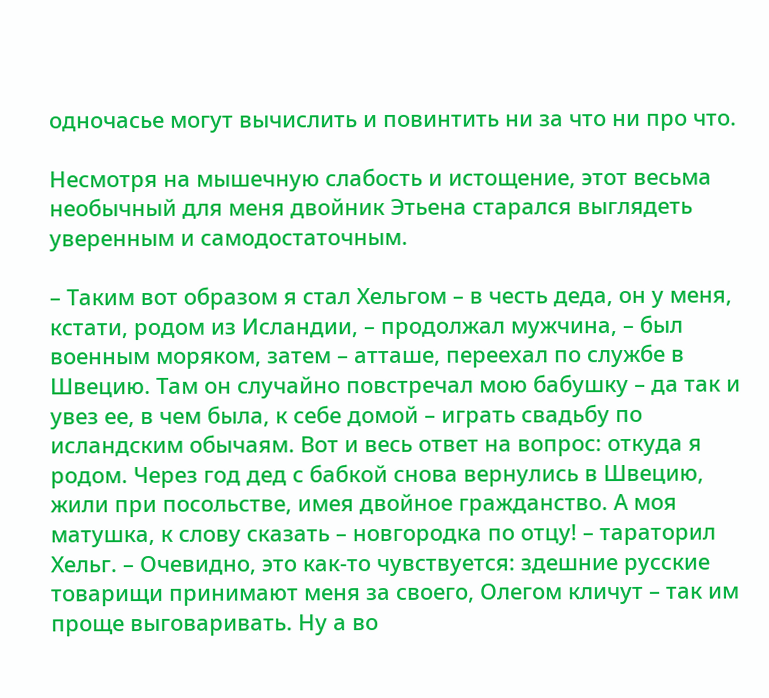одночасье могут вычислить и повинтить ни за что ни про что.

Несмотря на мышечную слабость и истощение, этот весьма необычный для меня двойник Этьена старался выглядеть уверенным и самодостаточным.

– Таким вот образом я стал Хельгом – в честь деда, он у меня, кстати, родом из Исландии, – продолжал мужчина, – был военным моряком, затем – атташе, переехал по службе в Швецию. Там он случайно повстречал мою бабушку – да так и увез ее, в чем была, к себе домой – играть свадьбу по исландским обычаям. Вот и весь ответ на вопрос: откуда я родом. Через год дед с бабкой снова вернулись в Швецию, жили при посольстве, имея двойное гражданство. А моя матушка, к слову сказать – новгородка по отцу! – тараторил Хельг. – Очевидно, это как-то чувствуется: здешние русские товарищи принимают меня за своего, Олегом кличут – так им проще выговаривать. Ну а во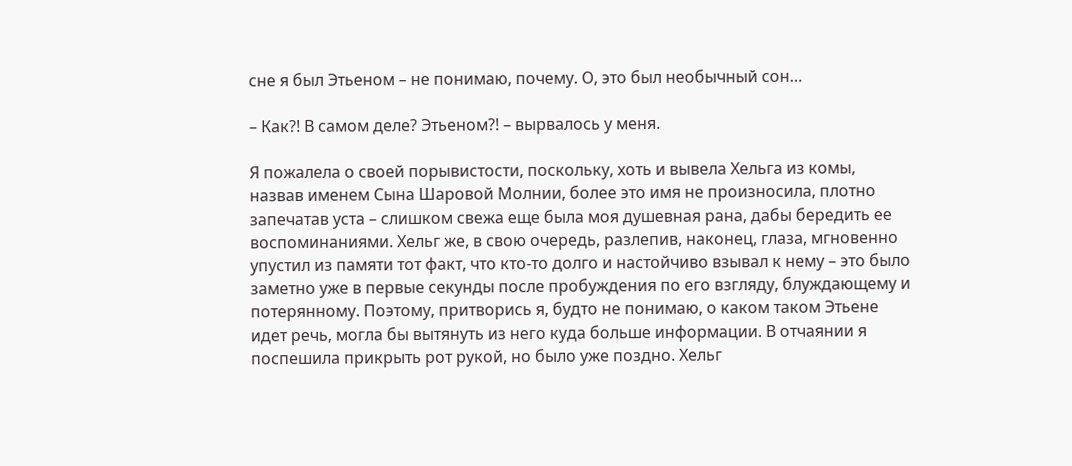сне я был Этьеном – не понимаю, почему. О, это был необычный сон…

– Как?! В самом деле? Этьеном?! – вырвалось у меня.

Я пожалела о своей порывистости, поскольку, хоть и вывела Хельга из комы, назвав именем Сына Шаровой Молнии, более это имя не произносила, плотно запечатав уста – слишком свежа еще была моя душевная рана, дабы бередить ее воспоминаниями. Хельг же, в свою очередь, разлепив, наконец, глаза, мгновенно упустил из памяти тот факт, что кто-то долго и настойчиво взывал к нему – это было заметно уже в первые секунды после пробуждения по его взгляду, блуждающему и потерянному. Поэтому, притворись я, будто не понимаю, о каком таком Этьене идет речь, могла бы вытянуть из него куда больше информации. В отчаянии я поспешила прикрыть рот рукой, но было уже поздно. Хельг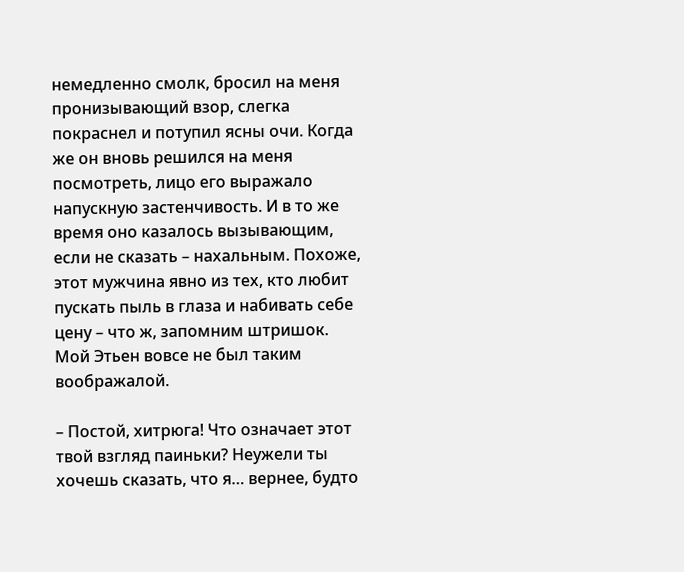немедленно смолк, бросил на меня пронизывающий взор, слегка покраснел и потупил ясны очи. Когда же он вновь решился на меня посмотреть, лицо его выражало напускную застенчивость. И в то же время оно казалось вызывающим, если не сказать – нахальным. Похоже, этот мужчина явно из тех, кто любит пускать пыль в глаза и набивать себе цену – что ж, запомним штришок. Мой Этьен вовсе не был таким воображалой.

– Постой, хитрюга! Что означает этот твой взгляд паиньки? Неужели ты хочешь сказать, что я… вернее, будто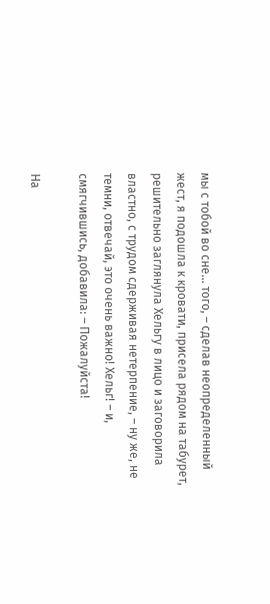мы с тобой во сне… того, – сделав неопределенный жест, я подошла к кровати, присела рядом на табурет, решительно заглянула Хельгу в лицо и заговорила властно, с трудом сдерживая нетерпение, – ну же, не темни, отвечай, это очень важно! Хельг! – и, смягчившись, добавила: – Пожалуйста!

На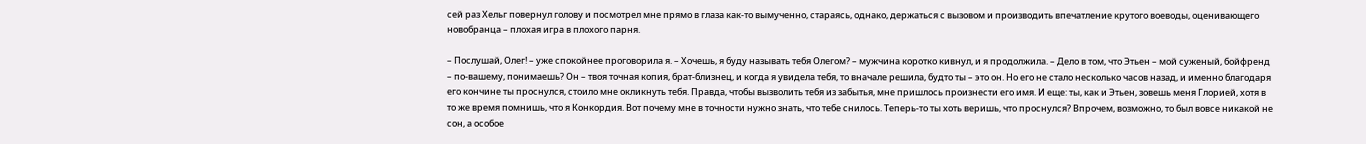сей раз Хельг повернул голову и посмотрел мне прямо в глаза как-то вымученно, стараясь, однако, держаться с вызовом и производить впечатление крутого воеводы, оценивающего новобранца – плохая игра в плохого парня.

– Послушай, Олег! – уже спокойнее проговорила я. – Хочешь, я буду называть тебя Олегом? – мужчина коротко кивнул, и я продолжила. – Дело в том, что Этьен – мой суженый, бойфренд – по-вашему, понимаешь? Он – твоя точная копия, брат-близнец, и когда я увидела тебя, то вначале решила, будто ты – это он. Но его не стало несколько часов назад, и именно благодаря его кончине ты проснулся, стоило мне окликнуть тебя. Правда, чтобы вызволить тебя из забытья, мне пришлось произнести его имя. И еще: ты, как и Этьен, зовешь меня Глорией, хотя в то же время помнишь, что я Конкордия. Вот почему мне в точности нужно знать, что тебе снилось. Теперь-то ты хоть веришь, что проснулся? Впрочем, возможно, то был вовсе никакой не сон, а особое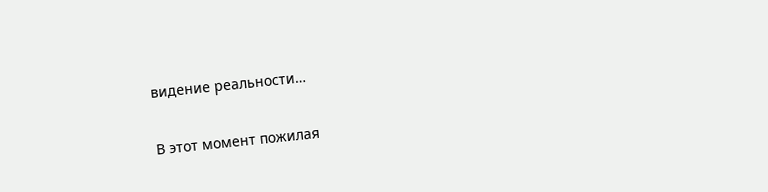видение реальности…

В этот момент пожилая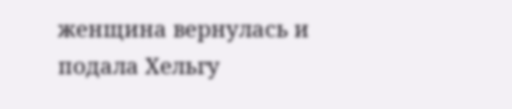женщина вернулась и подала Хельгу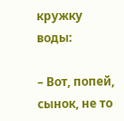кружку воды:

– Вот, попей, сынок, не то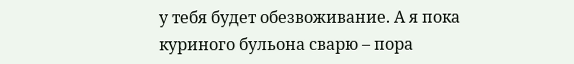у тебя будет обезвоживание. А я пока куриного бульона сварю – пора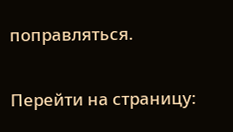поправляться.

Перейти на страницу: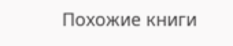Похожие книги